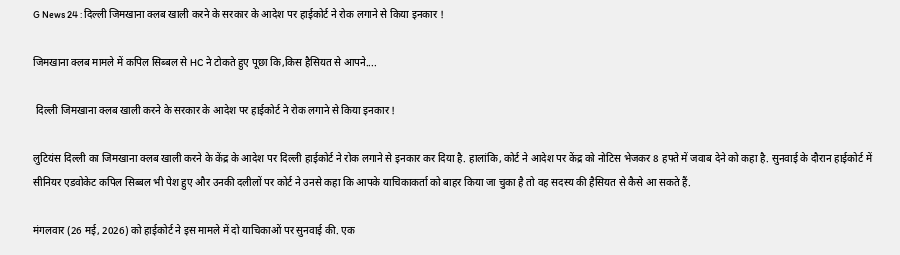G News 24 : दिल्ली जिमखाना क्लब खाली करने के सरकार के आदेश पर हाईकोर्ट ने रोक लगाने से किया इनकार !

जिमखाना क्लब मामले में कपिल सिब्बल से HC ने टोकते हुए पूछा कि,किस हैसियत से आपने....

 दिल्ली जिमखाना क्लब खाली करने के सरकार के आदेश पर हाईकोर्ट ने रोक लगाने से किया इनकार !

लुटियंस दिल्ली का जिमखाना क्लब खाली करने के केंद्र के आदेश पर दिल्ली हाईकोर्ट ने रोक लगाने से इनकार कर दिया है. हालांकि, कोर्ट ने आदेश पर केंद्र को नोटिस भेजकर 8 हफ्ते में जवाब देने को कहा है. सुनवाई के दौरान हाईकोर्ट में सीनियर एडवोकेट कपिल सिब्बल भी पेश हुए और उनकी दलीलों पर कोर्ट ने उनसे कहा कि आपके याचिकाकर्ता को बाहर किया जा चुका है तो वह सदस्य की हैसियत से कैसे आ सकते हैं.

मंगलवार (26 मई, 2026) को हाईकोर्ट ने इस मामले में दो याचिकाओं पर सुनवाई की. एक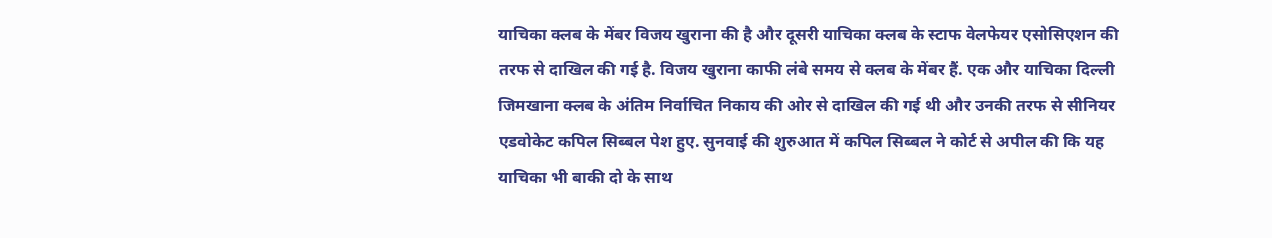याचिका क्लब के मेंबर विजय खुराना की है और दूसरी याचिका क्लब के स्टाफ वेलफेयर एसोसिएशन की तरफ से दाखिल की गई है. विजय खुराना काफी लंबे समय से क्लब के मेंबर हैं. एक और याचिका दिल्ली जिमखाना क्लब के अंतिम निर्वाचित निकाय की ओर से दाखिल की गई थी और उनकी तरफ से सीनियर एडवोकेट कपिल सिब्बल पेश हुए. सुनवाई की शुरुआत में कपिल सिब्बल ने कोर्ट से अपील की कि यह याचिका भी बाकी दो के साथ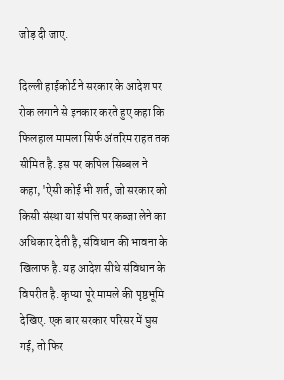जोड़ दी जाए.

दिल्ली हाईकोर्ट ने सरकार के आदेश पर रोक लगाने से इनकार करते हुए कहा कि फिलहाल मामला सिर्फ अंतरिम राहत तक सीमित है. इस पर कपिल सिब्बल ने कहा, 'ऐसी कोई भी शर्त, जो सरकार को किसी संस्था या संपत्ति पर कब्जा लेने का अधिकार देती है, संविधान की भावना के खिलाफ है. यह आदेश सीधे संविधान के विपरीत है. कृप्या पूरे मामले की पृष्ठभूमि देखिए. एक बार सरकार परिसर में घुस गई, तो फिर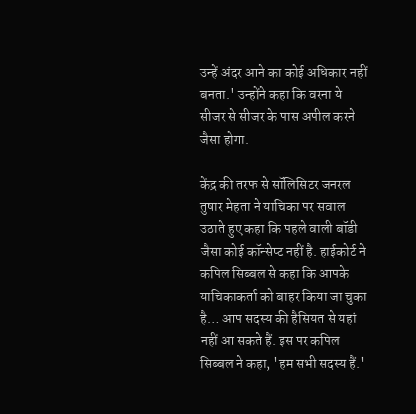उन्हें अंदर आने का कोई अधिकार नहीं बनता.' उन्होंने कहा कि वरना ये सीजर से सीजर के पास अपील करने जैसा होगा.

केंद्र की तरफ से सॉलिसिटर जनरल तुषार मेहता ने याचिका पर सवाल उठाते हुए कहा कि पहले वाली बॉडी जैसा कोई कॉन्सेप्ट नहीं है. हाईकोर्ट ने कपिल सिब्बल से कहा कि आपके याचिकाकर्ता को बाहर किया जा चुका है… आप सदस्य की हैसियत से यहां नहीं आ सकते हैं. इस पर कपिल सिब्बल ने कहा, 'हम सभी सदस्य हैं.'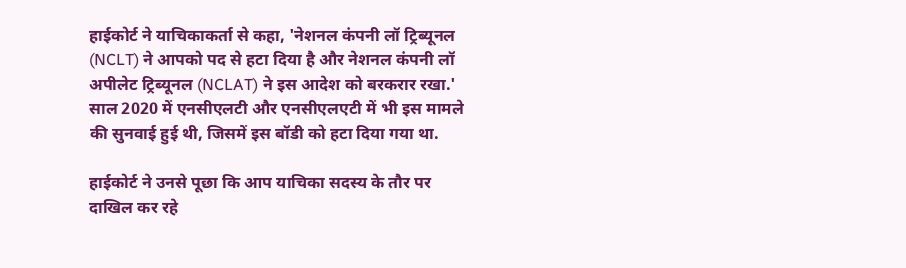हाईकोर्ट ने याचिकाकर्ता से कहा, 'नेशनल कंपनी लॉ ट्रिब्यूनल (NCLT) ने आपको पद से हटा दिया है और नेशनल कंपनी लॉ अपीलेट ट्रिब्यूनल (NCLAT) ने इस आदेश को बरकरार रखा.'  साल 2020 में एनसीएलटी और एनसीएलएटी में भी इस मामले की सुनवाई हुई थी, जिसमें इस बॉडी को हटा दिया गया था.

हाईकोर्ट ने उनसे पूछा कि आप याचिका सदस्य के तौर पर दाखिल कर रहे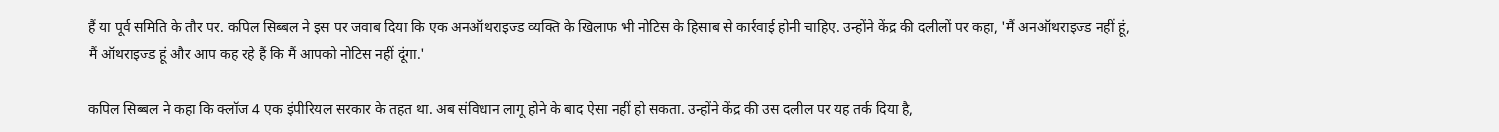हैं या पूर्व समिति के तौर पर. कपिल सिब्बल ने इस पर जवाब दिया कि एक अनऑथराइज्ड व्यक्ति के खिलाफ भी नोटिस के हिसाब से कार्रवाई होनी चाहिए. उन्होंने केंद्र की दलीलों पर कहा, 'मैं अनऑथराइज्ड नहीं हूं, मैं ऑथराइज्ड हूं और आप कह रहे हैं कि मैं आपको नोटिस नहीं दूंगा.'

कपिल सिब्बल ने कहा कि क्लॉज 4 एक इंपीरियल सरकार के तहत था. अब संविधान लागू होने के बाद ऐसा नहीं हो सकता. उन्होंने केंद्र की उस दलील पर यह तर्क दिया है,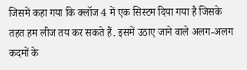जिसमें कहा गया कि क्लॉज 4 में एक सिस्टम दिया गया है जिसके तहत हम लीज तय कर सकते हैं. इसमें उठाए जाने वाले अलग-अलग कदमों के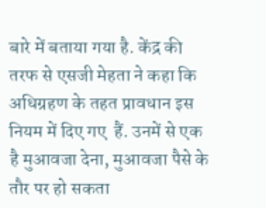बारे में बताया गया है. केंद्र की तरफ से एसजी मेहता ने कहा कि अधिग्रहण के तहत प्रावधान इस नियम में दिए गए  हैं. उनमें से एक है मुआवजा देना, मुआवजा पैसे के तौर पर हो सकता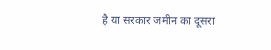है या सरकार जमीन का दूसरा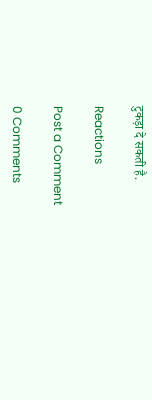टुकड़ा दे सकती है.

Reactions

Post a Comment

0 Comments